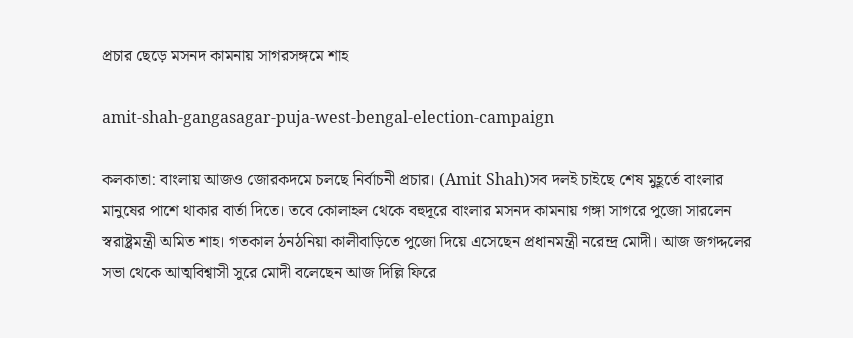প্রচার ছেড়ে মসনদ কামনায় সাগরসঙ্গমে শাহ

amit-shah-gangasagar-puja-west-bengal-election-campaign

কলকাতা: বাংলায় আজও জোরকদমে চলছে নির্বাচনী প্রচার। (Amit Shah)সব দলই চাইছে শেষ মুহূর্তে বাংলার মানুষের পাশে থাকার বার্তা দিতে। তবে কোলাহল থেকে বহুদূরে বাংলার মসনদ কামনায় গঙ্গা সাগরে পুজো সারলেন স্বরাষ্ট্রমন্ত্রী অমিত শাহ। গতকাল ঠনঠনিয়া কালীবাড়িতে পুজো দিয়ে এসেছেন প্রধানমন্ত্রী নরেন্দ্র মোদী। আজ জগদ্দলের সভা থেকে আত্মবিশ্বাসী সুরে মোদী বলেছেন আজ দিল্লি ফিরে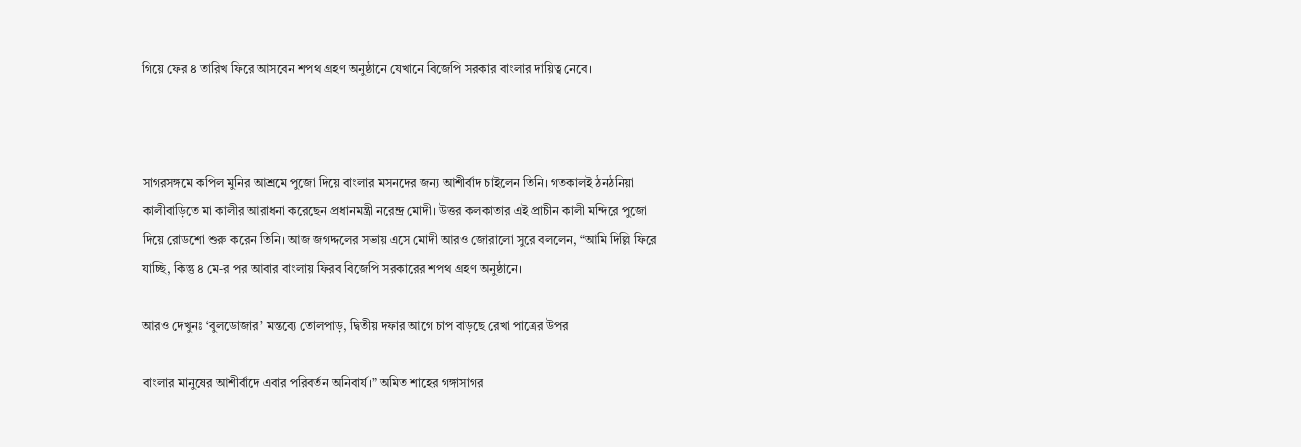গিয়ে ফের ৪ তারিখ ফিরে আসবেন শপথ গ্রহণ অনুষ্ঠানে যেখানে বিজেপি সরকার বাংলার দায়িত্ব নেবে।



সাগরসঙ্গমে কপিল মুনির আশ্রমে পুজো দিয়ে বাংলার মসনদের জন্য আশীর্বাদ চাইলেন তিনি। গতকালই ঠনঠনিয়া কালীবাড়িতে মা কালীর আরাধনা করেছেন প্রধানমন্ত্রী নরেন্দ্র মোদী। উত্তর কলকাতার এই প্রাচীন কালী মন্দিরে পুজো দিয়ে রোডশো শুরু করেন তিনি। আজ জগদ্দলের সভায় এসে মোদী আরও জোরালো সুরে বললেন, “আমি দিল্লি ফিরে যাচ্ছি, কিন্তু ৪ মে-র পর আবার বাংলায় ফিরব বিজেপি সরকারের শপথ গ্রহণ অনুষ্ঠানে।

আরও দেখুনঃ ‘বুলডোজার’ মন্তব্যে তোলপাড়, দ্বিতীয় দফার আগে চাপ বাড়ছে রেখা পাত্রের উপর

বাংলার মানুষের আশীর্বাদে এবার পরিবর্তন অনিবার্য।” অমিত শাহের গঙ্গাসাগর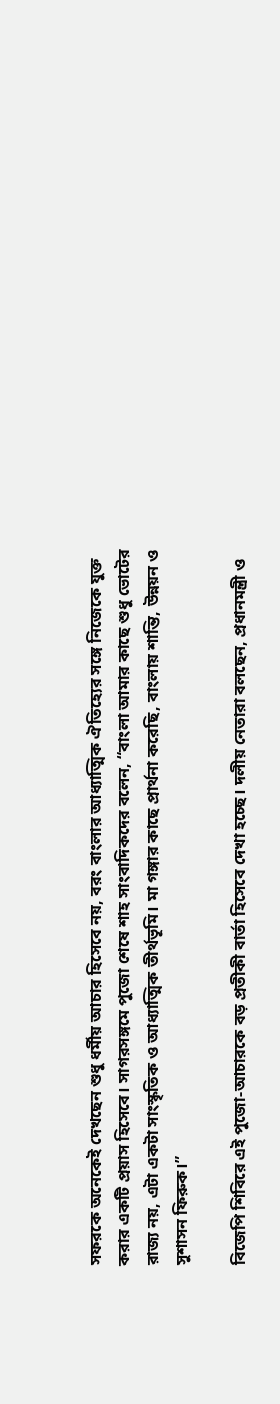সফরকে অনেকেই দেখছেন শুধু ধর্মীয় আচার হিসেবে নয়, বরং বাংলার আধ্যাত্মিক ঐতিহ্যের সঙ্গে নিজেকে যুক্ত করার একটি প্রয়াস হিসেবে। সাগরসঙ্গমে পুজো শেষে শাহ সাংবাদিকদের বলেন, “বাংলা আমার কাছে শুধু ভোটের রাজ্য নয়, এটা একটা সাংস্কৃতিক ও আধ্যাত্মিক তীর্থভূমি। মা গঙ্গার কাছে প্রার্থনা করেছি, বাংলায় শান্তি, উন্নয়ন ও সুশাসন ফিরুক।”

বিজেপি শিবিরে এই পুজো-আচারকে বড় প্রতীকী বার্তা হিসেবে দেখা হচ্ছে। দলীয় নেতারা বলছেন, প্রধানমন্ত্রী ও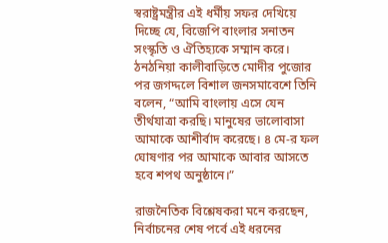স্বরাষ্ট্রমন্ত্রীর এই ধর্মীয় সফর দেখিয়ে দিচ্ছে যে, বিজেপি বাংলার সনাতন সংস্কৃতি ও ঐতিহ্যকে সম্মান করে। ঠনঠনিয়া কালীবাড়িতে মোদীর পুজোর পর জগদ্দলে বিশাল জনসমাবেশে তিনি বলেন, “আমি বাংলায় এসে যেন তীর্থযাত্রা করছি। মানুষের ভালোবাসা আমাকে আশীর্বাদ করেছে। ৪ মে-র ফল ঘোষণার পর আমাকে আবার আসতে হবে শপথ অনুষ্ঠানে।”

রাজনৈতিক বিশ্লেষকরা মনে করছেন, নির্বাচনের শেষ পর্বে এই ধরনের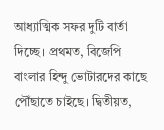আধ্যাত্মিক সফর দুটি বার্তা দিচ্ছে। প্রথমত, বিজেপি বাংলার হিন্দু ভোটারদের কাছে পৌঁছাতে চাইছে। দ্বিতীয়ত,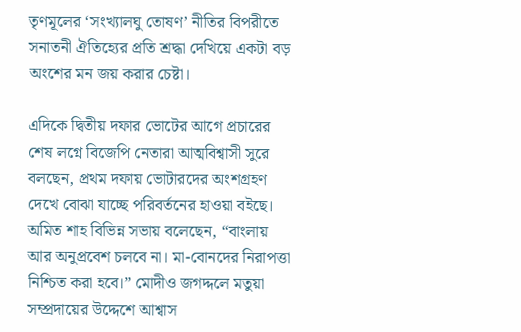তৃণমূলের ‘সংখ্যালঘু তোষণ’ নীতির বিপরীতে সনাতনী ঐতিহ্যের প্রতি শ্রদ্ধা দেখিয়ে একটা বড় অংশের মন জয় করার চেষ্টা।

এদিকে দ্বিতীয় দফার ভোটের আগে প্রচারের শেষ লগ্নে বিজেপি নেতারা আত্মবিশ্বাসী সুরে বলছেন, প্রথম দফায় ভোটারদের অংশগ্রহণ দেখে বোঝা যাচ্ছে পরিবর্তনের হাওয়া বইছে। অমিত শাহ বিভিন্ন সভায় বলেছেন, “বাংলায় আর অনুপ্রবেশ চলবে না। মা-বোনদের নিরাপত্তা নিশ্চিত করা হবে।” মোদীও জগদ্দলে মতুয়া সম্প্রদায়ের উদ্দেশে আশ্বাস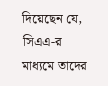দিয়েছেন যে, সিএএ-র মাধ্যমে তাদের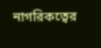নাগরিকত্বের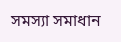সমস্যা সমাধান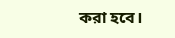করা হবে।